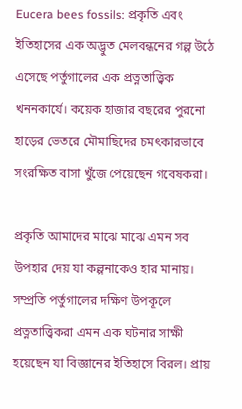Eucera bees fossils: প্রকৃতি এবং ইতিহাসের এক অদ্ভুত মেলবন্ধনের গল্প উঠে এসেছে পর্তুগালের এক প্রত্নতাত্ত্বিক খননকার্যে। কয়েক হাজার বছরের পুরনো হাড়ের ভেতরে মৌমাছিদের চমৎকারভাবে সংরক্ষিত বাসা খুঁজে পেয়েছেন গবেষকরা।

প্রকৃতি আমাদের মাঝে মাঝে এমন সব উপহার দেয় যা কল্পনাকেও হার মানায়। সম্প্রতি পর্তুগালের দক্ষিণ উপকূলে প্রত্নতাত্ত্বিকরা এমন এক ঘটনার সাক্ষী হয়েছেন যা বিজ্ঞানের ইতিহাসে বিরল। প্রায়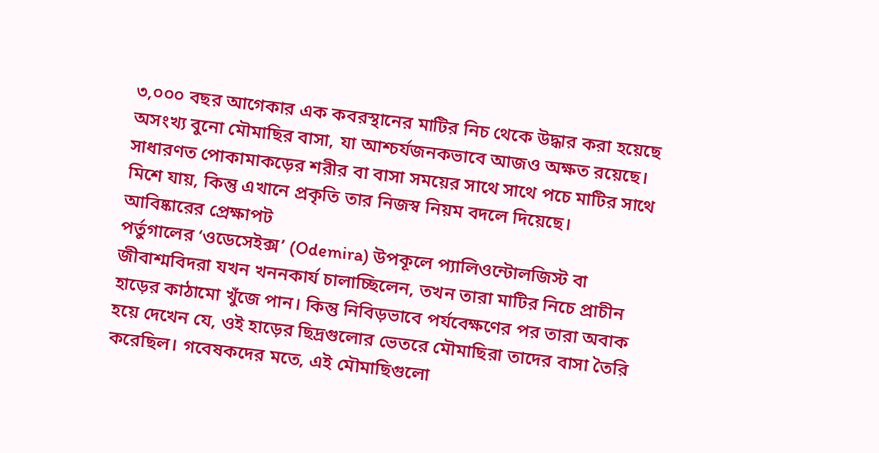৩,০০০ বছর আগেকার এক কবরস্থানের মাটির নিচ থেকে উদ্ধার করা হয়েছে অসংখ্য বুনো মৌমাছির বাসা, যা আশ্চর্যজনকভাবে আজও অক্ষত রয়েছে। সাধারণত পোকামাকড়ের শরীর বা বাসা সময়ের সাথে সাথে পচে মাটির সাথে মিশে যায়, কিন্তু এখানে প্রকৃতি তার নিজস্ব নিয়ম বদলে দিয়েছে।
আবিষ্কারের প্রেক্ষাপট
পর্তুগালের ‘ওডেসেইক্স’ (Odemira) উপকূলে প্যালিওন্টোলজিস্ট বা জীবাশ্মবিদরা যখন খননকার্য চালাচ্ছিলেন, তখন তারা মাটির নিচে প্রাচীন হাড়ের কাঠামো খুঁজে পান। কিন্তু নিবিড়ভাবে পর্যবেক্ষণের পর তারা অবাক হয়ে দেখেন যে, ওই হাড়ের ছিদ্রগুলোর ভেতরে মৌমাছিরা তাদের বাসা তৈরি করেছিল। গবেষকদের মতে, এই মৌমাছিগুলো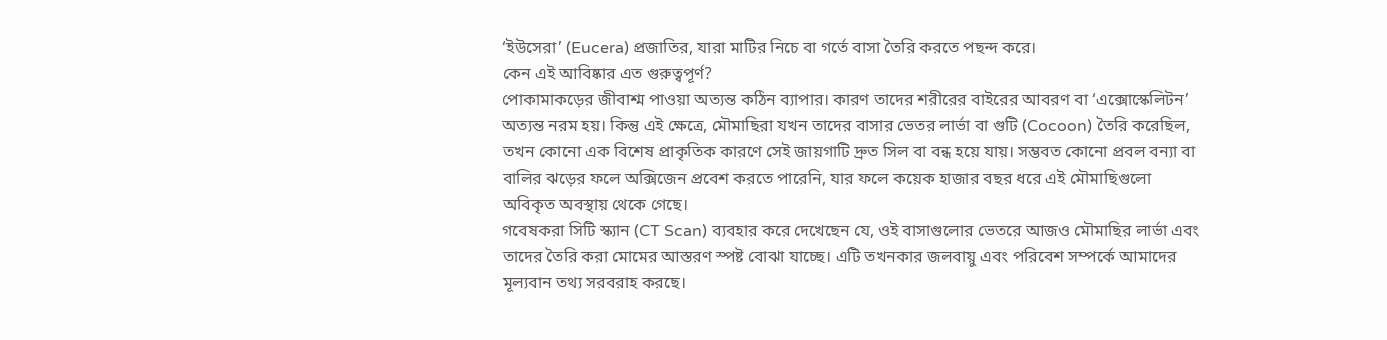‘ইউসেরা’ (Eucera) প্রজাতির, যারা মাটির নিচে বা গর্তে বাসা তৈরি করতে পছন্দ করে।
কেন এই আবিষ্কার এত গুরুত্বপূর্ণ?
পোকামাকড়ের জীবাশ্ম পাওয়া অত্যন্ত কঠিন ব্যাপার। কারণ তাদের শরীরের বাইরের আবরণ বা ‘এক্সোস্কেলিটন’ অত্যন্ত নরম হয়। কিন্তু এই ক্ষেত্রে, মৌমাছিরা যখন তাদের বাসার ভেতর লার্ভা বা গুটি (Cocoon) তৈরি করেছিল, তখন কোনো এক বিশেষ প্রাকৃতিক কারণে সেই জায়গাটি দ্রুত সিল বা বন্ধ হয়ে যায়। সম্ভবত কোনো প্রবল বন্যা বা বালির ঝড়ের ফলে অক্সিজেন প্রবেশ করতে পারেনি, যার ফলে কয়েক হাজার বছর ধরে এই মৌমাছিগুলো অবিকৃত অবস্থায় থেকে গেছে।
গবেষকরা সিটি স্ক্যান (CT Scan) ব্যবহার করে দেখেছেন যে, ওই বাসাগুলোর ভেতরে আজও মৌমাছির লার্ভা এবং তাদের তৈরি করা মোমের আস্তরণ স্পষ্ট বোঝা যাচ্ছে। এটি তখনকার জলবায়ু এবং পরিবেশ সম্পর্কে আমাদের মূল্যবান তথ্য সরবরাহ করছে।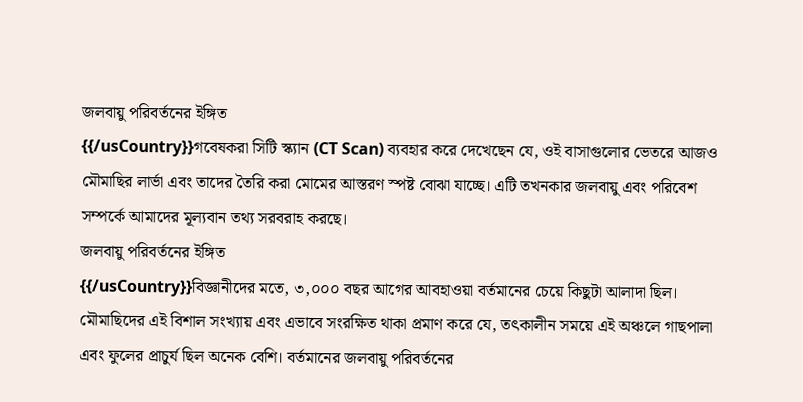জলবায়ু পরিবর্তনের ইঙ্গিত
{{/usCountry}}গবেষকরা সিটি স্ক্যান (CT Scan) ব্যবহার করে দেখেছেন যে, ওই বাসাগুলোর ভেতরে আজও মৌমাছির লার্ভা এবং তাদের তৈরি করা মোমের আস্তরণ স্পষ্ট বোঝা যাচ্ছে। এটি তখনকার জলবায়ু এবং পরিবেশ সম্পর্কে আমাদের মূল্যবান তথ্য সরবরাহ করছে।
জলবায়ু পরিবর্তনের ইঙ্গিত
{{/usCountry}}বিজ্ঞানীদের মতে, ৩,০০০ বছর আগের আবহাওয়া বর্তমানের চেয়ে কিছুটা আলাদা ছিল। মৌমাছিদের এই বিশাল সংখ্যায় এবং এভাবে সংরক্ষিত থাকা প্রমাণ করে যে, তৎকালীন সময়ে এই অঞ্চলে গাছপালা এবং ফুলের প্রাচুর্য ছিল অনেক বেশি। বর্তমানের জলবায়ু পরিবর্তনের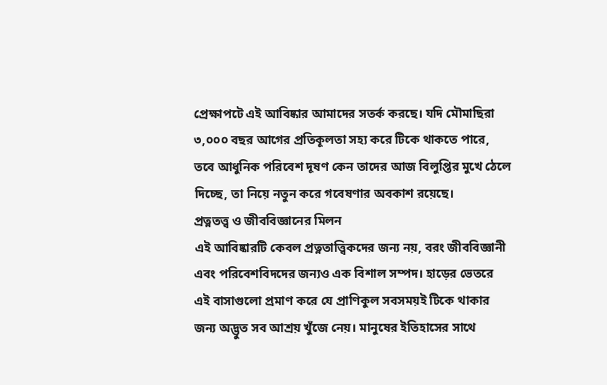প্রেক্ষাপটে এই আবিষ্কার আমাদের সতর্ক করছে। যদি মৌমাছিরা ৩,০০০ বছর আগের প্রতিকূলতা সহ্য করে টিকে থাকতে পারে, তবে আধুনিক পরিবেশ দূষণ কেন তাদের আজ বিলুপ্তির মুখে ঠেলে দিচ্ছে, তা নিয়ে নতুন করে গবেষণার অবকাশ রয়েছে।
প্রত্নতত্ত্ব ও জীববিজ্ঞানের মিলন
এই আবিষ্কারটি কেবল প্রত্নতাত্ত্বিকদের জন্য নয়, বরং জীববিজ্ঞানী এবং পরিবেশবিদদের জন্যও এক বিশাল সম্পদ। হাড়ের ভেতরে এই বাসাগুলো প্রমাণ করে যে প্রাণিকুল সবসময়ই টিকে থাকার জন্য অদ্ভুত সব আশ্রয় খুঁজে নেয়। মানুষের ইতিহাসের সাথে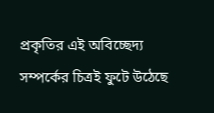প্রকৃতির এই অবিচ্ছেদ্য সম্পর্কের চিত্রই ফুটে উঠেছে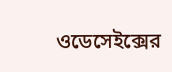ওডেসেইক্সের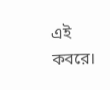এই কবরে।